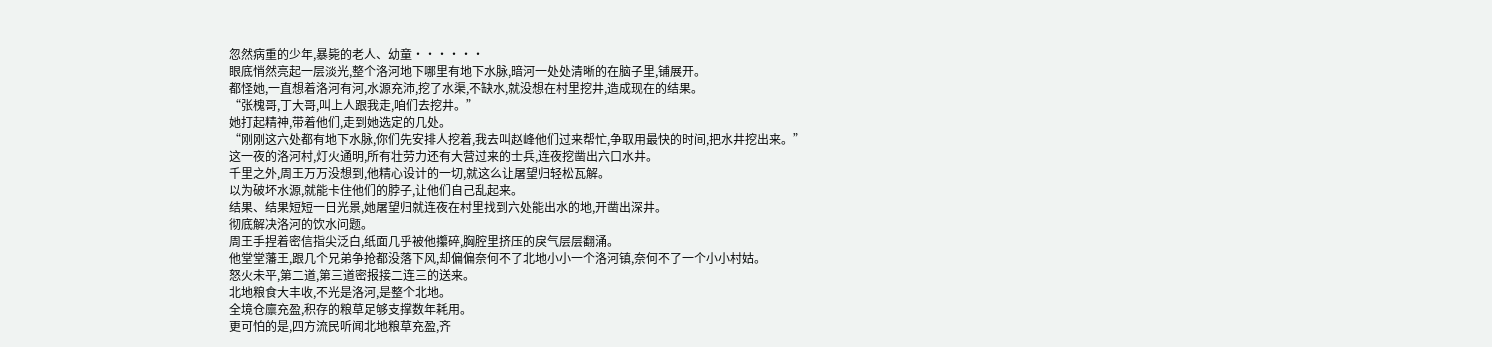忽然病重的少年,暴毙的老人、幼童······
眼底悄然亮起一层淡光,整个洛河地下哪里有地下水脉,暗河一处处清晰的在脑子里,铺展开。
都怪她,一直想着洛河有河,水源充沛,挖了水渠,不缺水,就没想在村里挖井,造成现在的结果。
“张槐哥,丁大哥,叫上人跟我走,咱们去挖井。”
她打起精神,带着他们,走到她选定的几处。
“刚刚这六处都有地下水脉,你们先安排人挖着,我去叫赵峰他们过来帮忙,争取用最快的时间,把水井挖出来。”
这一夜的洛河村,灯火通明,所有壮劳力还有大营过来的士兵,连夜挖凿出六口水井。
千里之外,周王万万没想到,他精心设计的一切,就这么让屠望归轻松瓦解。
以为破坏水源,就能卡住他们的脖子,让他们自己乱起来。
结果、结果短短一日光景,她屠望归就连夜在村里找到六处能出水的地,开凿出深井。
彻底解决洛河的饮水问题。
周王手捏着密信指尖泛白,纸面几乎被他攥碎,胸腔里挤压的戾气层层翻涌。
他堂堂藩王,跟几个兄弟争抢都没落下风,却偏偏奈何不了北地小小一个洛河镇,奈何不了一个小小村姑。
怒火未平,第二道,第三道密报接二连三的送来。
北地粮食大丰收,不光是洛河,是整个北地。
全境仓廪充盈,积存的粮草足够支撑数年耗用。
更可怕的是,四方流民听闻北地粮草充盈,齐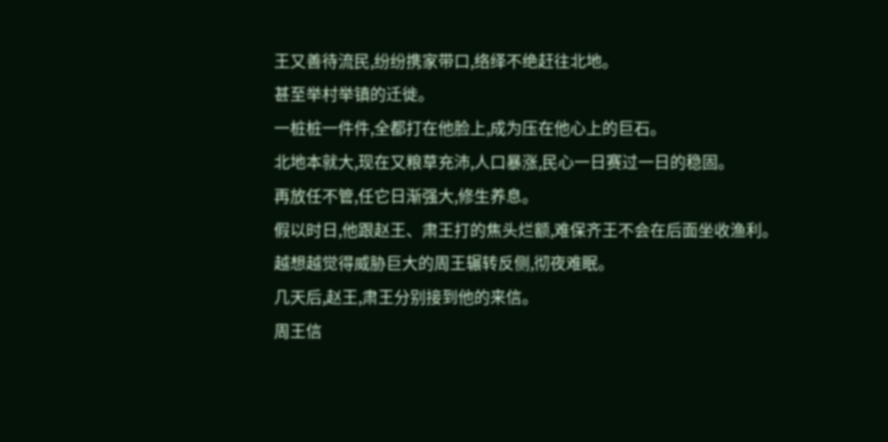王又善待流民,纷纷携家带口,络绎不绝赶往北地。
甚至举村举镇的迁徙。
一桩桩一件件,全都打在他脸上,成为压在他心上的巨石。
北地本就大,现在又粮草充沛,人口暴涨,民心一日赛过一日的稳固。
再放任不管,任它日渐强大,修生养息。
假以时日,他跟赵王、肃王打的焦头烂额,难保齐王不会在后面坐收渔利。
越想越觉得威胁巨大的周王辗转反侧,彻夜难眠。
几天后,赵王,肃王分别接到他的来信。
周王信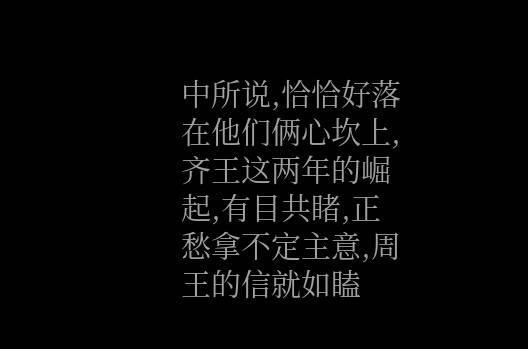中所说,恰恰好落在他们俩心坎上,齐王这两年的崛起,有目共睹,正愁拿不定主意,周王的信就如瞌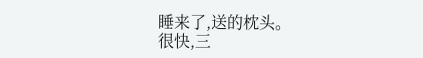睡来了,送的枕头。
很快,三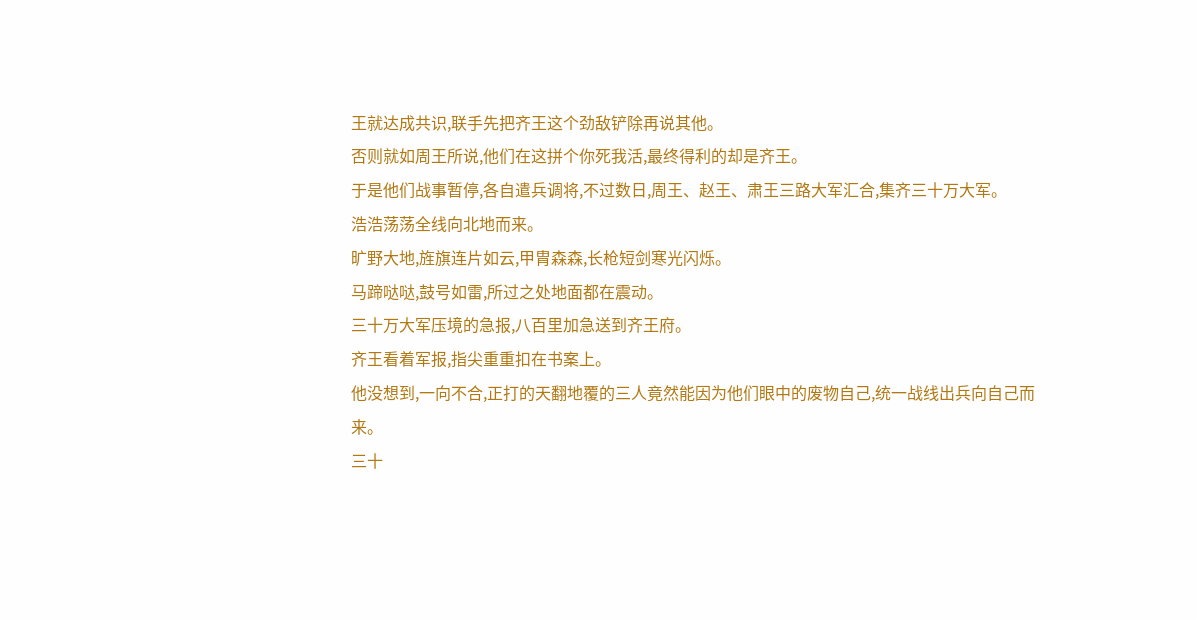王就达成共识,联手先把齐王这个劲敌铲除再说其他。
否则就如周王所说,他们在这拼个你死我活,最终得利的却是齐王。
于是他们战事暂停,各自遣兵调将,不过数日,周王、赵王、肃王三路大军汇合,集齐三十万大军。
浩浩荡荡全线向北地而来。
旷野大地,旌旗连片如云,甲胄森森,长枪短剑寒光闪烁。
马蹄哒哒,鼓号如雷,所过之处地面都在震动。
三十万大军压境的急报,八百里加急送到齐王府。
齐王看着军报,指尖重重扣在书案上。
他没想到,一向不合,正打的天翻地覆的三人竟然能因为他们眼中的废物自己,统一战线出兵向自己而来。
三十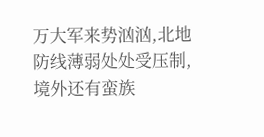万大军来势汹汹,北地防线薄弱处处受压制,境外还有蛮族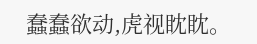蠢蠢欲动,虎视眈眈。